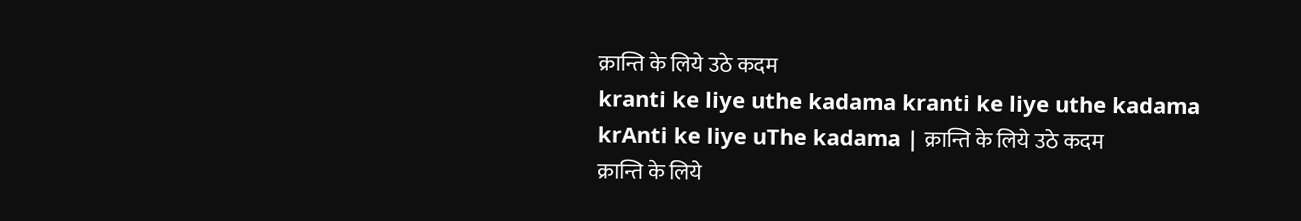क्रान्ति के लिये उठे कदम
kranti ke liye uthe kadama kranti ke liye uthe kadama krAnti ke liye uThe kadama | क्रान्ति के लिये उठे कदम
क्रान्ति के लिये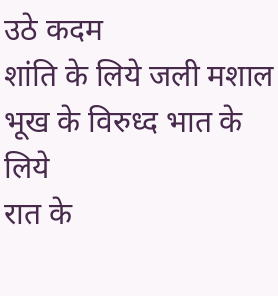उठे कदम
शांति के लिये जली मशाल
भूख के विरुध्द भात के लिये
रात के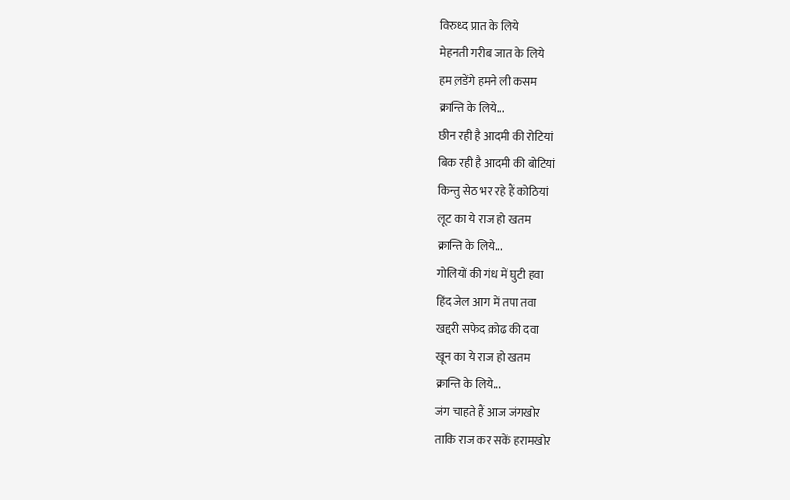विरुध्द प्रात के लिये
मेहनती गरीब जात के लिये
हम ल़डेंगे हमने ली कसम
क्रान्ति के लिये...
छीन रही है आदमी की रोटियां
बिक रही है आदमी की बोटियां
किन्तु सेठ भर रहे हैं कोठियां
लूट का ये राज हो खतम
क्रान्ति के लिये...
गोलियों की गंध में घुटी हवा
हिंद जेल आग में तपा तवा
खद्दरी सफेद क़ोढ की दवा
खून का ये राज हो खतम
क्रान्ति के लिये...
जंग चाहते हैं आज जंगखोर
ताकि राज कर सकें हरामखोर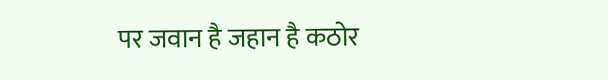पर जवान है जहान है कठोर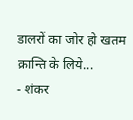डालरों का जोर हो खतम
क्रान्ति के लिये...
- शंकर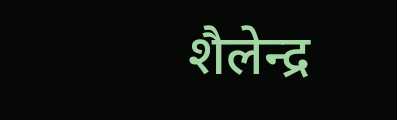शैलेन्द्र